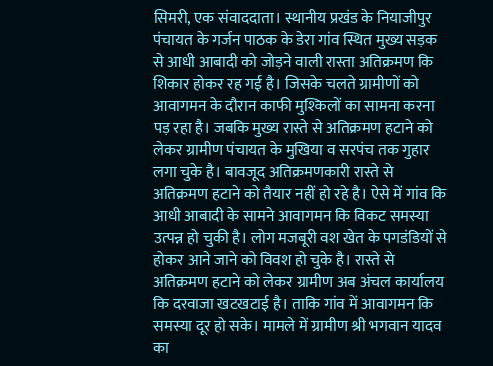सिमरी, एक संवाददाता। स्थानीय प्रखंड के नियाजीपुर पंचायत के गर्जन पाठक के डेरा गांव स्थित मुख्य सड़क से आधी आबादी को जोड़ने वाली रास्ता अतिक्रमण कि शिकार होकर रह गई है। जिसके चलते ग्रामीणों को आवागमन के दौरान काफी मुश्किलों का सामना करना पड़ रहा है। जबकि मुख्य रास्ते से अतिक्रमण हटाने को लेकर ग्रामीण पंचायत के मुखिया व सरपंच तक गुहार लगा चुके है। बावजूद अतिक्रमणकारी रास्ते से अतिक्रमण हटाने को तैयार नहीं हो रहे है। ऐसे में गांव कि आधी आबादी के सामने आवागमन कि विकट समस्या उत्पन्न हो चुकी है। लोग मजबूरी वश खेत के पगडंडियों से होकर आने जाने को विवश हो चुके है। रास्ते से अतिक्रमण हटाने को लेकर ग्रामीण अब अंचल कार्यालय कि दरवाजा खटखटाई है। ताकि गांव में आवागमन कि समस्या दूर हो सके। मामले में ग्रामीण श्री भगवान यादव का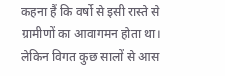कहना हैं कि वर्षो से इसी रास्ते से ग्रामीणों का आवागमन होता था। लेकिन विगत कुछ सालों से आस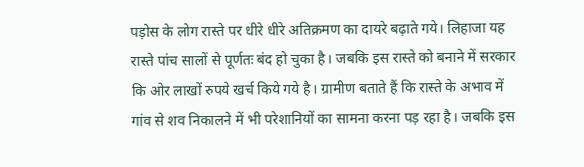पड़ोस के लोग रास्ते पर धीरे धीरे अतिक्रमण का दायरे बढ़ाते गये। लिहाजा यह रास्ते पांच सालों से पूर्णतः बंद हो चुका है। जबकि इस रास्ते को बनाने में सरकार कि ओर लाखों रुपये खर्च किये गये है। ग्रामीण बताते हैं कि रास्ते के अभाव में गांव से शव निकालने में भी परेशानियों का सामना करना पड़ रहा है। जबकि इस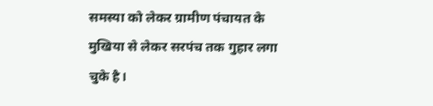समस्या को लेकर ग्रामीण पंचायत के मुखिया से लेकर सरपंच तक गुहार लगा चुके है।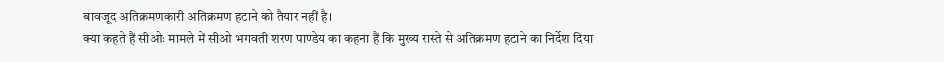बावजूद अतिक्रमणकारी अतिक्रमण हटाने को तैयार नहीं है।
क्या कहते हैं सीओः मामले में सीओ भगवती शरण पाण्डेय का कहना हैं कि मुख्य रास्ते से अतिक्रमण हटाने का निर्देश दिया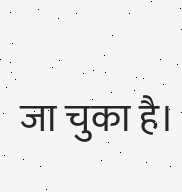जा चुका है।